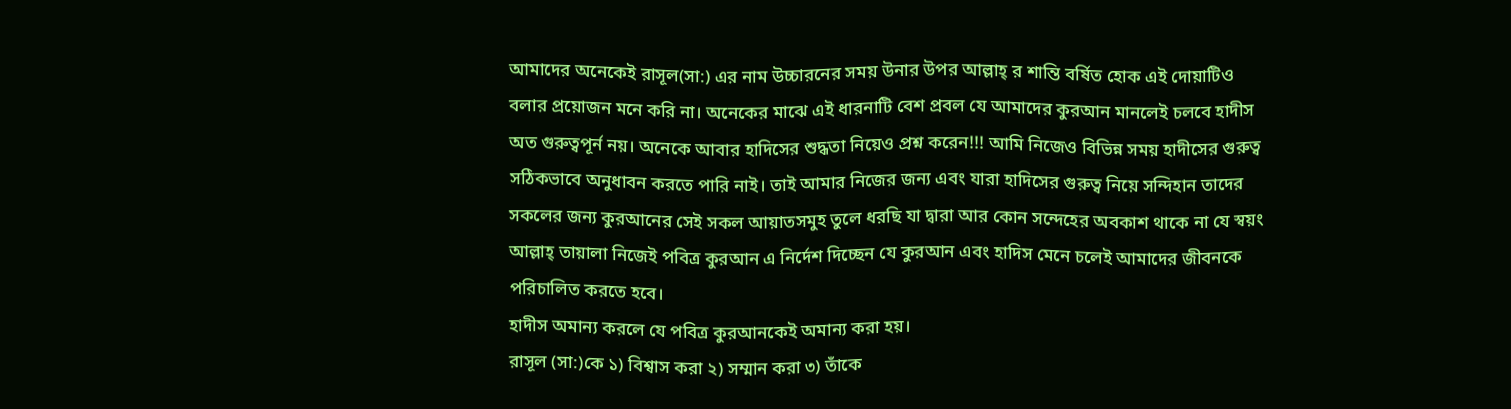আমাদের অনেকেই রাসূল(সা:) এর নাম উচ্চারনের সময় উনার উপর আল্লাহ্ র শান্তি বর্ষিত হোক এই দোয়াটিও বলার প্রয়োজন মনে করি না। অনেকের মাঝে এই ধারনাটি বেশ প্রবল যে আমাদের কুরআন মানলেই চলবে হাদীস অত গুরুত্বপূর্ন নয়। অনেকে আবার হাদিসের শুদ্ধতা নিয়েও প্রশ্ন করেন!!! আমি নিজেও বিভিন্ন সময় হাদীসের গুরুত্ব সঠিকভাবে অনুধাবন করতে পারি নাই। তাই আমার নিজের জন্য এবং যারা হাদিসের গুরুত্ব নিয়ে সন্দিহান তাদের সকলের জন্য কুরআনের সেই সকল আয়াতসমুহ তুলে ধরছি যা দ্বারা আর কোন সন্দেহের অবকাশ থাকে না যে স্বয়ং আল্লাহ্ তায়ালা নিজেই পবিত্র কুরআন এ নির্দেশ দিচ্ছেন যে কুরআন এবং হাদিস মেনে চলেই আমাদের জীবনকে পরিচালিত করতে হবে।
হাদীস অমান্য করলে যে পবিত্র কুরআনকেই অমান্য করা হয়।
রাসূল (সা:)কে ১) বিশ্বাস করা ২) সম্মান করা ৩) তাঁকে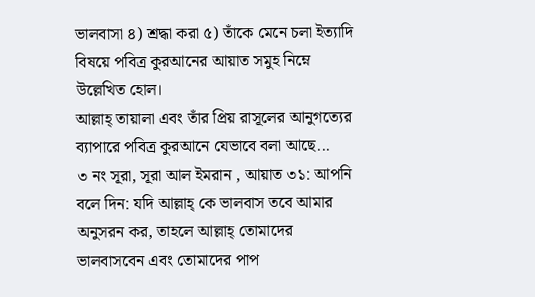ভালবাসা ৪) শ্রদ্ধা করা ৫) তাঁকে মেনে চলা ইত্যাদি বিষয়ে পবিত্র কুরআনের আয়াত সমুহ নিম্নে উল্লেখিত হোল।
আল্লাহ্ তায়ালা এবং তাঁর প্রিয় রাসূলের আনুগত্যের ব্যাপারে পবিত্র কুরআনে যেভাবে বলা আছে...
৩ নং সূরা, সূরা আল ইমরান , আয়াত ৩১: আপনি বলে দিন: যদি আল্লাহ্ কে ভালবাস তবে আমার অনুসরন কর, তাহলে আল্লাহ্ তোমাদের ভালবাসবেন এবং তোমাদের পাপ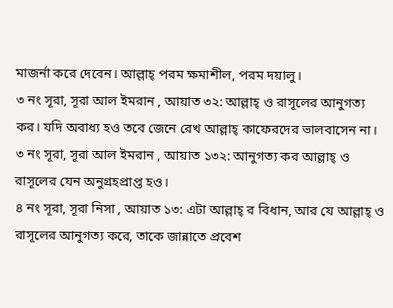মাজর্না করে দেবেন। আল্লাহ্ পরম ক্ষমাশীল, পরম দয়ালু।
৩ নং সূরা, সূরা আল ইমরান , আয়াত ৩২: আল্লাহ্ ও রাসূলের আনুগত্য কর। যদি অবাধ্য হও তবে জেনে রেখ আল্লাহ্ কাফেরদের ভালবাসেন না।
৩ নং সূরা, সূরা আল ইমরান , আয়াত ১৩২: আনুগত্য কর আল্লাহ্ ও রাসূলের যেন অনুগ্রহপ্রাপ্ত হও।
৪ নং সূরা, সূরা নিসা , আয়াত ১৩: এটা আল্লাহ্ র বিধান, আর যে আল্লাহ্ ও রাসূলের আনুগত্য করে, তাকে জান্নাতে প্রবেশ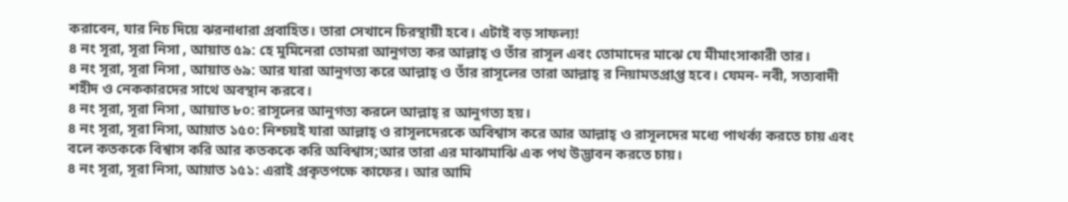করাবেন, যার নিচ দিয়ে ঝরনাধারা প্রবাহিত। তারা সেখানে চিরস্থায়ী হবে। এটাই বড় সাফল্য!
৪ নং সূরা, সূরা নিসা , আয়াত ৫৯: হে মুমিনেরা তোমরা আনুগত্য কর আল্লাহ্ ও তাঁর রাসূল এবং তোমাদের মাঝে যে মীমাংসাকারী তার।
৪ নং সূরা, সূরা নিসা , আয়াত ৬৯: আর যারা আনুগত্য করে আল্লাহ্ ও তাঁর রাসূলের তারা আল্লাহ্ র নিয়ামতপ্রাপ্ত হবে। যেমন- নবী, সত্যবাদী শহীদ ও নেককারদের সাথে অবস্থান করবে।
৪ নং সূরা, সূরা নিসা , আয়াত ৮০: রাসূলের আনুগত্য করলে আল্লাহ্ র আনুগত্য হয়।
৪ নং সূরা, সূরা নিসা, আয়াত ১৫০: নিশ্চয়ই যারা আল্লাহ্ ও রাসূলদেরকে অবিশ্বাস করে আর আল্লাহ্ ও রাসূলদের মধ্যে পাথর্ক্য করতে চায় এবং বলে কতককে বিশ্বাস করি আর কতককে করি অবিশ্বাস;আর তারা এর মাঝামাঝি এক পথ উদ্ভাবন করতে চায়।
৪ নং সূরা, সূরা নিসা, আয়াত ১৫১: এরাই প্রকৃতপক্ষে কাফের। আর আমি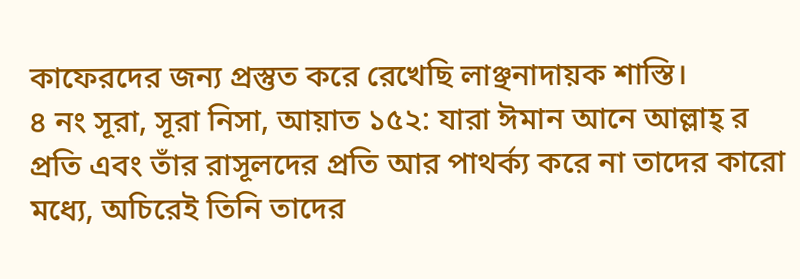কাফেরদের জন্য প্রস্তুত করে রেখেছি লাঞ্ছনাদায়ক শাস্তি।
৪ নং সূরা, সূরা নিসা, আয়াত ১৫২: যারা ঈমান আনে আল্লাহ্ র প্রতি এবং তাঁর রাসূলদের প্রতি আর পাথর্ক্য করে না তাদের কারো মধ্যে, অচিরেই তিনি তাদের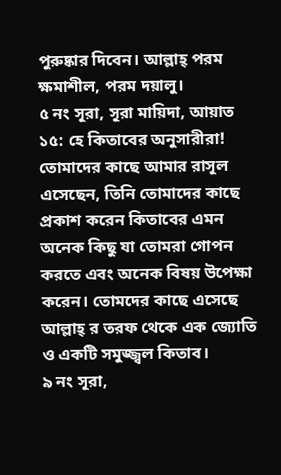পুরুষ্কার দিবেন। আল্লাহ্ পরম ক্ষমাশীল, পরম দয়ালু।
৫ নং সূরা, সূরা মায়িদা, আয়াত ১৫: হে কিতাবের অনুসারীরা! তোমাদের কাছে আমার রাসূল এসেছেন, তিনি তোমাদের কাছে প্রকাশ করেন কিতাবের এমন অনেক কিছু যা তোমরা গোপন করতে এবং অনেক বিষয় উপেক্ষা করেন। তোমদের কাছে এসেছে আল্লাহ্ র তরফ থেকে এক জ্যোতি ও একটি সমুজ্জ্বল কিতাব।
৯ নং সূরা,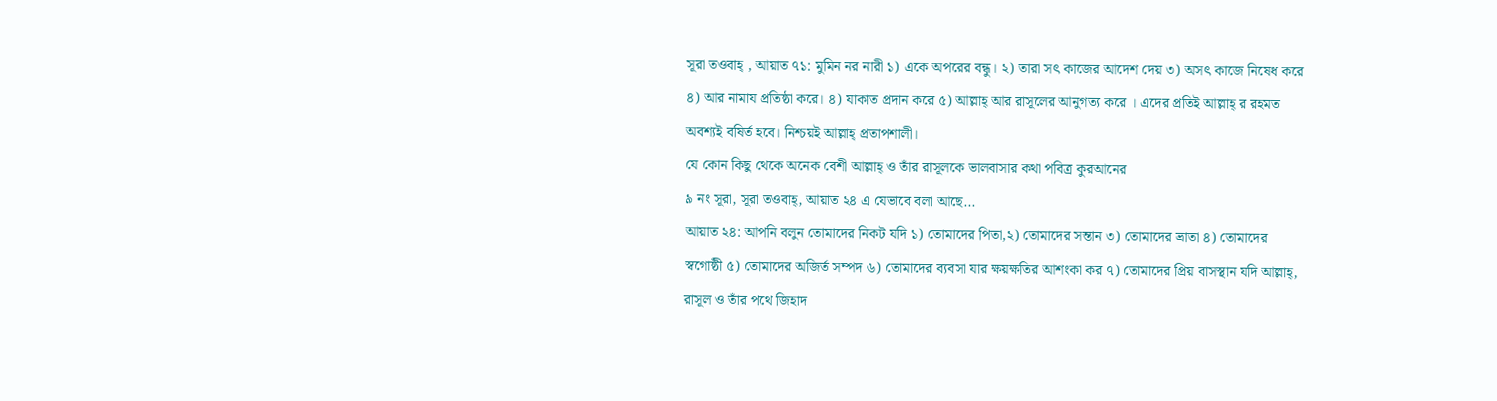সূরা তওবাহ্ , আয়াত ৭১: মুমিন নর নারী ১) একে অপরের বন্ধু। ২) তারা সৎ কাজের আদেশ দেয় ৩) অসৎ কাজে নিষেধ করে ৪) আর নামায প্রতিষ্ঠা করে। ৪) যাকাত প্রদান করে ৫) আল্লাহ্ আর রাসূলের আনুগত্য করে । এদের প্রতিই আল্লাহ্ র রহমত অবশ্যই বষির্ত হবে। নিশ্চয়ই আল্লাহ্ প্রতাপশালী।
যে কোন কিছু থেকে অনেক বেশী আল্লাহ্ ও তাঁর রাসূলকে ভালবাসার কথা পবিত্র কুরআনের
৯ নং সূরা, সূরা তওবাহ্, আয়াত ২৪ এ যেভাবে বলা আছে...
আয়াত ২৪: আপনি বলুন তোমাদের নিকট যদি ১) তোমাদের পিতা,২) তোমাদের সন্তান ৩) তোমাদের ভ্রাতা ৪) তোমাদের স্বগোষ্ঠী ৫) তোমাদের অজির্ত সম্পদ ৬) তোমাদের ব্যবসা যার ক্ষয়ক্ষতির আশংকা কর ৭) তোমাদের প্রিয় বাসস্থান যদি আল্লাহ্, রাসূল ও তাঁর পথে জিহাদ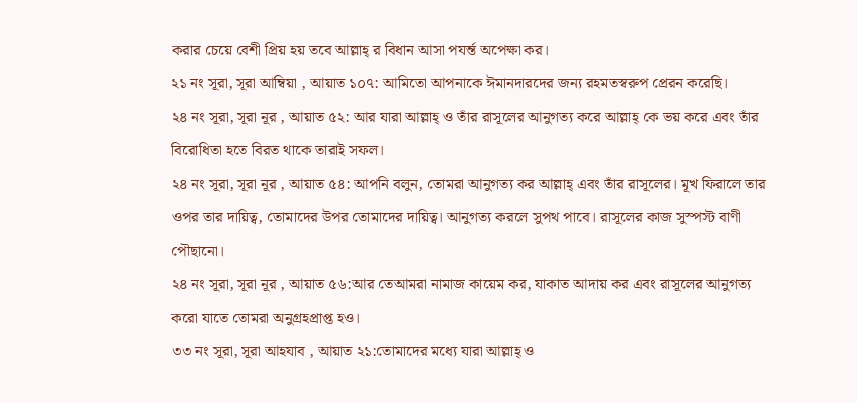করার চেয়ে বেশী প্রিয় হয় তবে আল্লাহ্ র বিধান আসা পযর্ন্ত অপেক্ষা কর।
২১ নং সূরা, সূরা আম্বিয়া , আয়াত ১০৭: আমিতো আপনাকে ঈমানদারদের জন্য রহমতস্বরুপ প্রেরন করেছি।
২৪ নং সূরা, সূরা নূর , আয়াত ৫২: আর যারা আল্লাহ্ ও তাঁর রাসূলের আনুগত্য করে আল্লাহ্ কে ভয় করে এবং তাঁর বিরোধিতা হতে বিরত থাকে তারাই সফল।
২৪ নং সূরা, সূরা নূর , আয়াত ৫৪: আপনি বলুন, তোমরা আনুগত্য কর আল্লাহ্ এবং তাঁর রাসূলের। মূখ ফিরালে তার ওপর তার দায়িত্ব, তোমাদের উপর তোমাদের দায়িত্ব। আনুগত্য করলে সুপথ পাবে। রাসূলের কাজ সুস্পস্ট বাণী পৌছানো।
২৪ নং সূরা, সূরা নূর , আয়াত ৫৬:আর তেআমরা নামাজ কায়েম কর, যাকাত আদায় কর এবং রাসূলের আনুগত্য করো যাতে তোমরা অনুগ্রহপ্রাপ্ত হও।
৩৩ নং সূরা, সূরা আহযাব , আয়াত ২১:তোমাদের মধ্যে যারা আল্লাহ্ ও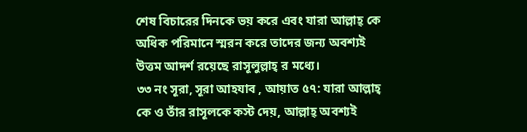শেষ বিচারের দিনকে ভয় করে এবং যারা আল্লাহ্ কে অধিক পরিমানে স্মরন করে তাদের জন্য অবশ্যই উত্তম আদর্শ রয়েছে রাসূলুল্লাহ্ র মধ্যে।
৩৩ নং সূরা, সূরা আহযাব , আয়াত ৫৭: যারা আল্লাহ্ কে ও তাঁর রাসূলকে কস্ট দেয়, আল্লাহ্ অবশ্যই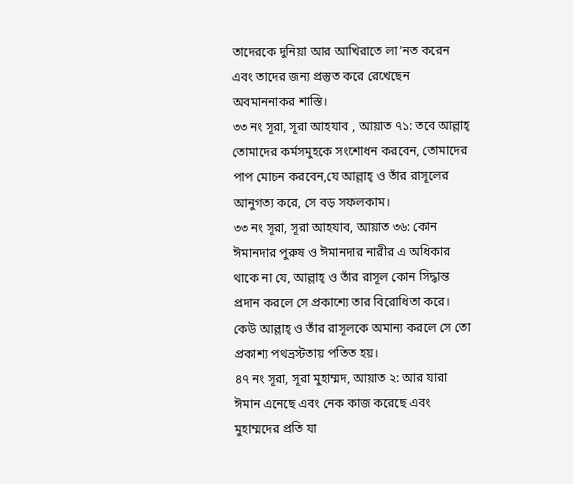তাদেরকে দুনিয়া আর আখিরাতে লা’নত করেন এবং তাদের জন্য প্রস্তুত করে রেখেছেন অবমাননাকর শাস্তি।
৩৩ নং সূরা, সূরা আহযাব , আয়াত ৭১: তবে আল্লাহ্ তোমাদের কর্মসমুহকে সংশোধন করবেন, তোমাদের পাপ মোচন করবেন,যে আল্লাহ্ ও তাঁর রাসূলের আনুগত্য করে, সে বড় সফলকাম।
৩৩ নং সূরা, সূরা আহযাব, আয়াত ৩৬: কোন ঈমানদার পুরুষ ও ঈমানদার নারীর এ অধিকার থাকে না যে, আল্লাহ্ ও তাঁর রাসূল কোন সিদ্ধান্ত প্রদান করলে সে প্রকাশ্যে তার বিরোধিতা করে। কেউ আল্লাহ্ ও তাঁর রাসূলকে অমান্য করলে সে তো প্রকাশ্য পথভ্রস্টতায় পতিত হয়।
৪৭ নং সূরা, সূরা মুহাম্মদ, আয়াত ২: আর যারা ঈমান এনেছে এবং নেক কাজ করেছে এবং মুহাম্মদের প্রতি যা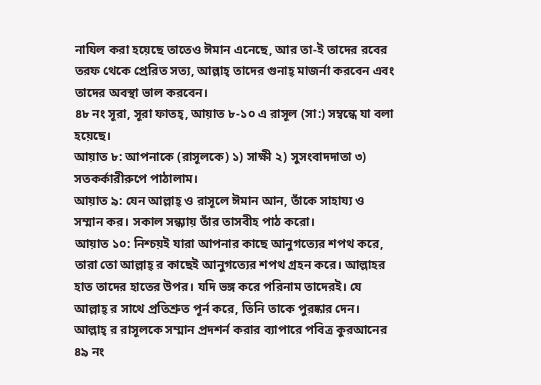নাযিল করা হয়েছে তাতেও ঈমান এনেছে, আর তা-ই তাদের রবের তরফ থেকে প্রেরিত সত্য, আল্লাহ্ তাদের গুনাহ্ মাজর্না করবেন এবং তাদের অবস্থা ভাল করবেন।
৪৮ নং সূরা, সূরা ফাতহ্, আয়াত ৮-১০ এ রাসূল (সা:) সম্বন্ধে যা বলা হয়েছে।
আয়াত ৮: আপনাকে (রাসূলকে) ১) সাক্ষী ২) সুসংবাদদাতা ৩) সতকর্কারীরুপে পাঠালাম।
আয়াত ৯: যেন আল্লাহ্ ও রাসূলে ঈমান আন, তাঁকে সাহায্য ও সম্মান কর। সকাল সন্ধ্যায় তাঁর তাসবীহ পাঠ করো।
আয়াত ১০: নিশ্চয়ই যারা আপনার কাছে আনুগত্যের শপথ করে, তারা তো আল্লাহ্ র কাছেই আনুগত্যের শপথ গ্রহন করে। আল্লাহর হাত তাদের হাতের উপর। যদি ভঙ্গ করে পরিনাম তাদেরই। যে আল্লাহ্ র সাথে প্রতিশ্রুত পূর্ন করে, তিনি তাকে পুরষ্কার দেন।
আল্লাহ্ র রাসূলকে সম্মান প্রদশর্ন করার ব্যাপারে পবিত্র কুরআনের
৪৯ নং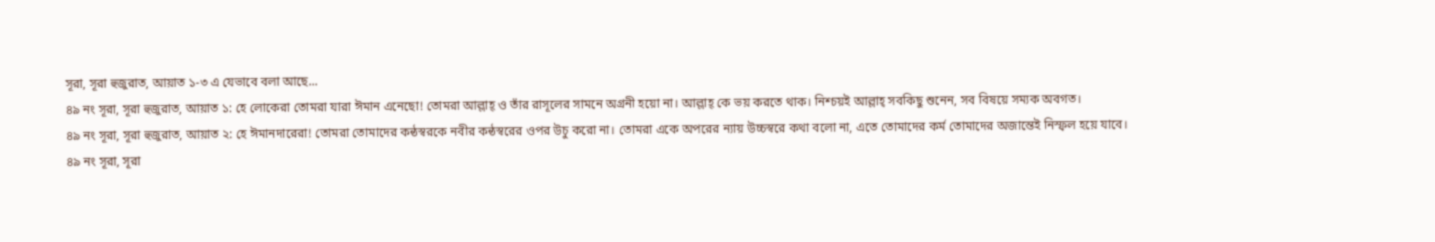সূরা, সূরা হুজুরাত, আয়াত ১-৩ এ যেভাবে বলা আছে...
৪৯ নং সূরা, সূরা হুজুরাত, আয়াত ১: হে লোকেরা তোমরা যারা ঈমান এনেছো! তোমরা আল্লাহ্ ও তাঁর রাসূলের সামনে অগ্রনী হয়ো না। আল্লাহ্ কে ভয় করতে থাক। নিশ্চয়ই আল্লাহ্ সবকিছু শুনেন, সব বিষয়ে সম্যক অবগত।
৪৯ নং সূরা, সূরা হুজুরাত, আয়াত ২: হে ঈমানদারেরা! তোমরা তোমাদের কন্ঠস্বরকে নবীর কন্ঠস্বরের ওপর উচু করো না। তোমরা একে অপরের ন্যায় উচ্চস্বরে কথা বলো না, এতে তোমাদের কর্ম তোমাদের অজান্তেই নিস্ফল হয়ে যাবে।
৪৯ নং সূরা, সূরা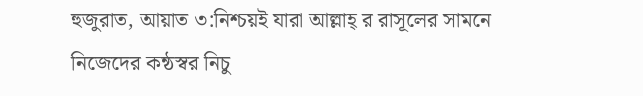হুজুরাত, আয়াত ৩:নিশ্চয়ই যারা আল্লাহ্ র রাসূলের সামনে নিজেদের কন্ঠস্বর নিচু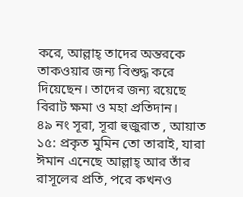করে, আল্লাহ্ তাদের অন্তরকে তাকওয়ার জন্য বিশুদ্ধ করে দিয়েছেন। তাদের জন্য রয়েছে বিরাট ক্ষমা ও মহা প্রতিদান।
৪৯ নং সূরা, সূরা হুজুরাত , আয়াত ১৫: প্রকৃত মুমিন তো তারাই, যারা ঈমান এনেছে আল্লাহ্ আর তাঁর রাসূলের প্রতি, পরে কখনও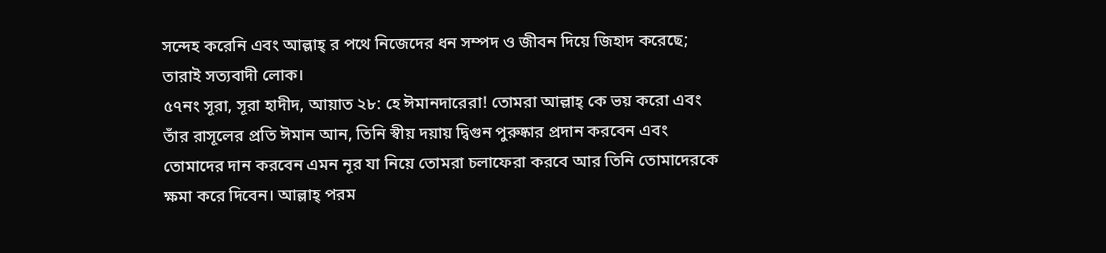সন্দেহ করেনি এবং আল্লাহ্ র পথে নিজেদের ধন সম্পদ ও জীবন দিয়ে জিহাদ করেছে; তারাই সত্যবাদী লোক।
৫৭নং সূরা, সূরা হাদীদ, আয়াত ২৮: হে ঈমানদারেরা! তোমরা আল্লাহ্ কে ভয় করো এবং তাঁর রাসূলের প্রতি ঈমান আন, তিনি স্বীয় দয়ায় দ্বিগুন পুরুষ্কার প্রদান করবেন এবং তোমাদের দান করবেন এমন নূর যা নিয়ে তোমরা চলাফেরা করবে আর তিনি তোমাদেরকে ক্ষমা করে দিবেন। আল্লাহ্ পরম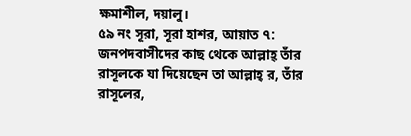ক্ষমাশীল, দয়ালু।
৫৯ নং সূরা, সূরা হাশর, আয়াত ৭: জনপদবাসীদের কাছ থেকে আল্লাহ্ তাঁর রাসূলকে যা দিয়েছেন তা আল্লাহ্ র, তাঁর রাসূলের,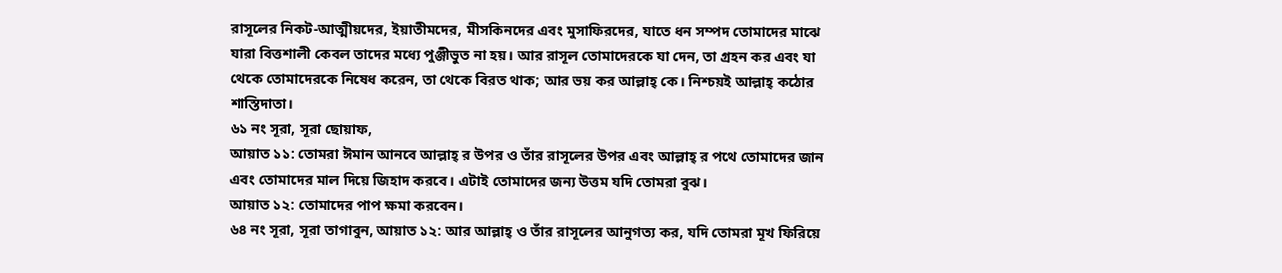রাসূলের নিকট-আত্মীয়দের, ইয়াতীমদের, মীসকিনদের এবং মুসাফিরদের, যাতে ধন সম্পদ তোমাদের মাঝে যারা বিত্তশালী কেবল তাদের মধ্যে পুঞ্জীভুত না হয়। আর রাসূল তোমাদেরকে যা দেন, তা গ্রহন কর এবং যা থেকে তোমাদেরকে নিষেধ করেন, তা থেকে বিরত থাক; আর ভয় কর আল্লাহ্ কে। নিশ্চয়ই আল্লাহ্ কঠোর শাস্তিদাতা।
৬১ নং সূরা, সূরা ছোয়াফ,
আয়াত ১১: তোমরা ঈমান আনবে আল্লাহ্ র উপর ও তাঁর রাসূলের উপর এবং আল্লাহ্ র পথে তোমাদের জান এবং তোমাদের মাল দিয়ে জিহাদ করবে। এটাই তোমাদের জন্য উত্তম যদি তোমরা বুঝ।
আয়াত ১২: তোমাদের পাপ ক্ষমা করবেন।
৬৪ নং সূরা, সূরা তাগাবুন, আয়াত ১২: আর আল্লাহ্ ও তাঁর রাসূলের আনুগত্য কর, যদি তোমরা মূখ ফিরিয়ে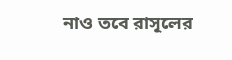নাও তবে রাসূলের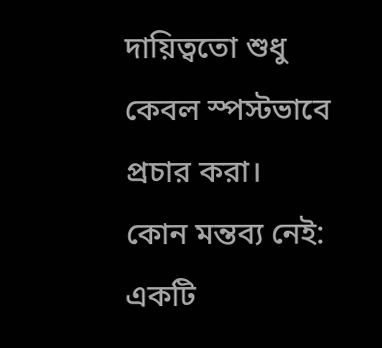দায়িত্বতো শুধু কেবল স্পস্টভাবে প্রচার করা।
কোন মন্তব্য নেই:
একটি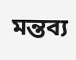মন্তব্য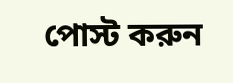পোস্ট করুন